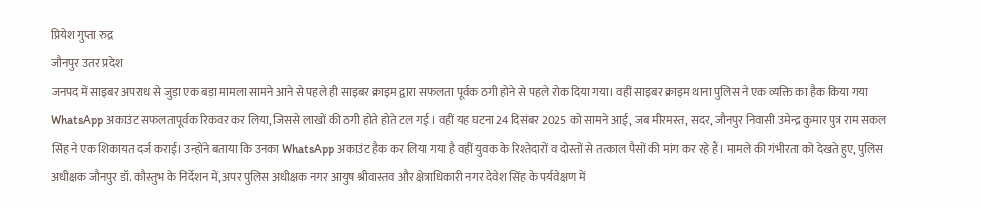प्रियेश गुप्ता रुद्र
जौनपुर उतर प्रदेश
जनपद में साइबर अपराध से जुड़ा एक बड़ा मामला सामने आने से पहले ही साइबर क्राइम द्वारा सफलता पूर्वक ठगी होने से पहले रोक दिया गया। वहीं साइबर क्राइम थाना पुलिस ने एक व्यक्ति का हैक किया गया WhatsApp अकाउंट सफलतापूर्वक रिकवर कर लिया, जिससे लाखों की ठगी होते होते टल गई । वहीं यह घटना 24 दिसंबर 2025 को सामने आई, जब मीरमस्त, सदर, जौनपुर निवासी उमेन्द्र कुमार पुत्र राम सकल सिंह ने एक शिकायत दर्ज कराई। उन्होंने बताया कि उनका WhatsApp अकाउंट हैक कर लिया गया है वहीं युवक के रिश्तेदारों व दोस्तों से तत्काल पैसों की मांग कर रहे हैं। मामले की गंभीरता को देखते हुए, पुलिस अधीक्षक जौनपुर डॉ. कौस्तुभ के निर्देशन में, अपर पुलिस अधीक्षक नगर आयुष श्रीवास्तव और क्षेत्राधिकारी नगर देवेश सिंह के पर्यवेक्षण में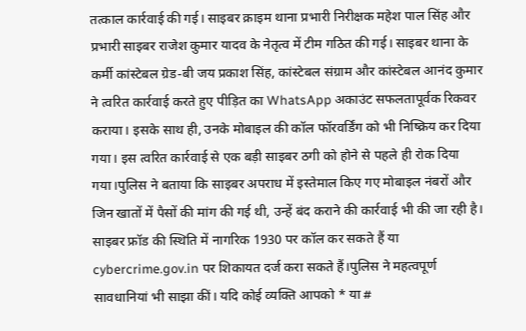तत्काल कार्रवाई की गई। साइबर क्राइम थाना प्रभारी निरीक्षक महेश पाल सिंह और प्रभारी साइबर राजेश कुमार यादव के नेतृत्व में टीम गठित की गई। साइबर थाना के कर्मी कांस्टेबल ग्रेड-बी जय प्रकाश सिंह, कांस्टेबल संग्राम और कांस्टेबल आनंद कुमार ने त्वरित कार्रवाई करते हुए पीड़ित का WhatsApp अकाउंट सफलतापूर्वक रिकवर कराया। इसके साथ ही, उनके मोबाइल की कॉल फॉरवर्डिंग को भी निष्क्रिय कर दिया गया। इस त्वरित कार्रवाई से एक बड़ी साइबर ठगी को होने से पहले ही रोक दिया गया।पुलिस ने बताया कि साइबर अपराध में इस्तेमाल किए गए मोबाइल नंबरों और जिन खातों में पैसों की मांग की गई थी, उन्हें बंद कराने की कार्रवाई भी की जा रही है। साइबर फ्रॉड की स्थिति में नागरिक 1930 पर कॉल कर सकते हैं या cybercrime.gov.in पर शिकायत दर्ज करा सकते हैं।पुलिस ने महत्वपूर्ण सावधानियां भी साझा कीं। यदि कोई व्यक्ति आपको * या #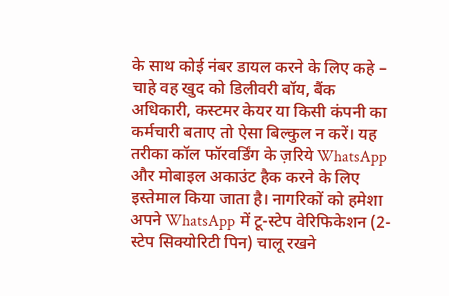के साथ कोई नंबर डायल करने के लिए कहे – चाहे वह खुद को डिलीवरी बॉय, बैंक अधिकारी, कस्टमर केयर या किसी कंपनी का कर्मचारी बताए तो ऐसा बिल्कुल न करें। यह तरीका कॉल फॉरवर्डिंग के ज़रिये WhatsApp और मोबाइल अकाउंट हैक करने के लिए इस्तेमाल किया जाता है। नागरिकों को हमेशा अपने WhatsApp में टू-स्टेप वेरिफिकेशन (2-स्टेप सिक्योरिटी पिन) चालू रखने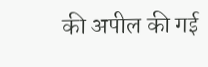की अपील की गई